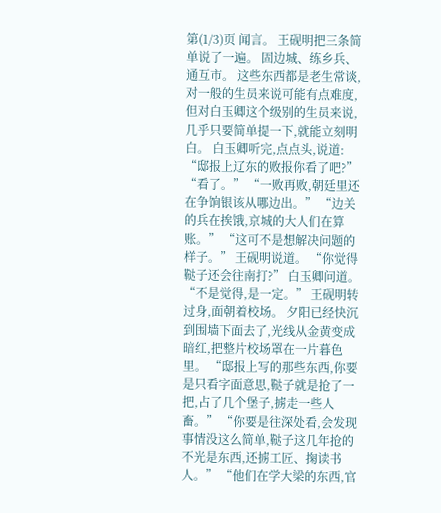第(1/3)页 闻言。 王砚明把三条简单说了一遍。 固边城、练乡兵、通互市。 这些东西都是老生常谈,对一般的生员来说可能有点难度,但对白玉卿这个级别的生员来说,几乎只要简单提一下,就能立刻明白。 白玉卿听完,点点头,说道: “邸报上辽东的败报你看了吧?” “看了。” “一败再败,朝廷里还在争饷银该从哪边出。” “边关的兵在挨饿,京城的大人们在算账。” “这可不是想解决问题的样子。” 王砚明说道。 “你觉得鞑子还会往南打?” 白玉卿问道。 “不是觉得,是一定。” 王砚明转过身,面朝着校场。 夕阳已经快沉到围墙下面去了,光线从金黄变成暗红,把整片校场罩在一片暮色里。 “邸报上写的那些东西,你要是只看字面意思,鞑子就是抢了一把,占了几个堡子,掳走一些人畜。” “你要是往深处看,会发现事情没这么简单,鞑子这几年抢的不光是东西,还掳工匠、掬读书人。” “他们在学大梁的东西,官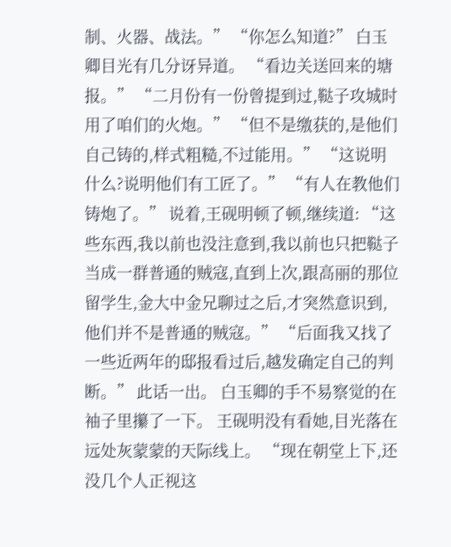制、火器、战法。” “你怎么知道?” 白玉卿目光有几分讶异道。 “看边关送回来的塘报。” “二月份有一份曾提到过,鞑子攻城时用了咱们的火炮。” “但不是缴获的,是他们自己铸的,样式粗糙,不过能用。” “这说明什么?说明他们有工匠了。” “有人在教他们铸炮了。” 说着,王砚明顿了顿,继续道: “这些东西,我以前也没注意到,我以前也只把鞑子当成一群普通的贼寇,直到上次,跟高丽的那位留学生,金大中金兄聊过之后,才突然意识到,他们并不是普通的贼寇。” “后面我又找了一些近两年的邸报看过后,越发确定自己的判断。” 此话一出。 白玉卿的手不易察觉的在袖子里攥了一下。 王砚明没有看她,目光落在远处灰蒙蒙的天际线上。 “现在朝堂上下,还没几个人正视这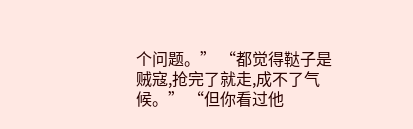个问题。” “都觉得鞑子是贼寇,抢完了就走,成不了气候。” “但你看过他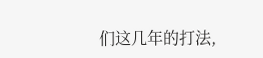们这几年的打法,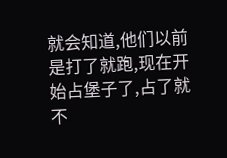就会知道,他们以前是打了就跑,现在开始占堡子了,占了就不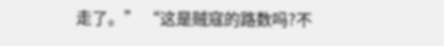走了。” “这是贼寇的路数吗?不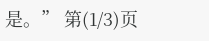是。” 第(1/3)页